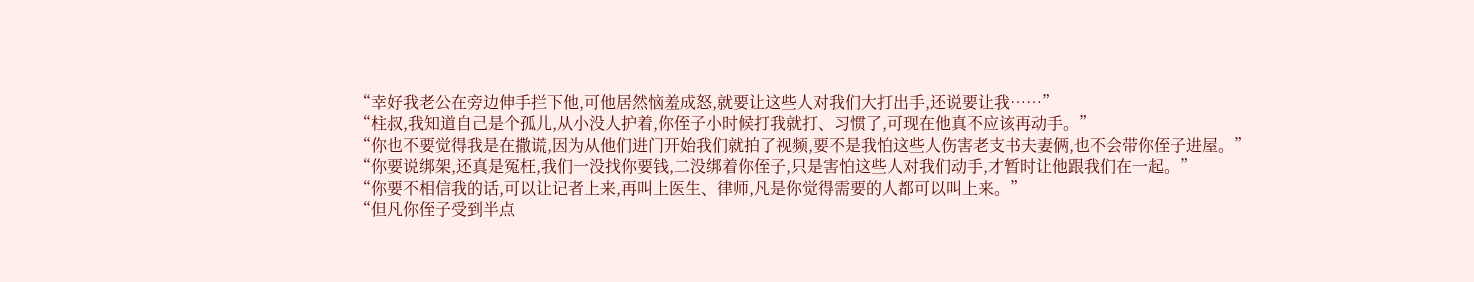“幸好我老公在旁边伸手拦下他,可他居然恼羞成怒,就要让这些人对我们大打出手,还说要让我……”
“柱叔,我知道自己是个孤儿,从小没人护着,你侄子小时候打我就打、习惯了,可现在他真不应该再动手。”
“你也不要觉得我是在撒谎,因为从他们进门开始我们就拍了视频,要不是我怕这些人伤害老支书夫妻俩,也不会带你侄子进屋。”
“你要说绑架,还真是冤枉,我们一没找你要钱,二没绑着你侄子,只是害怕这些人对我们动手,才暂时让他跟我们在一起。”
“你要不相信我的话,可以让记者上来,再叫上医生、律师,凡是你觉得需要的人都可以叫上来。”
“但凡你侄子受到半点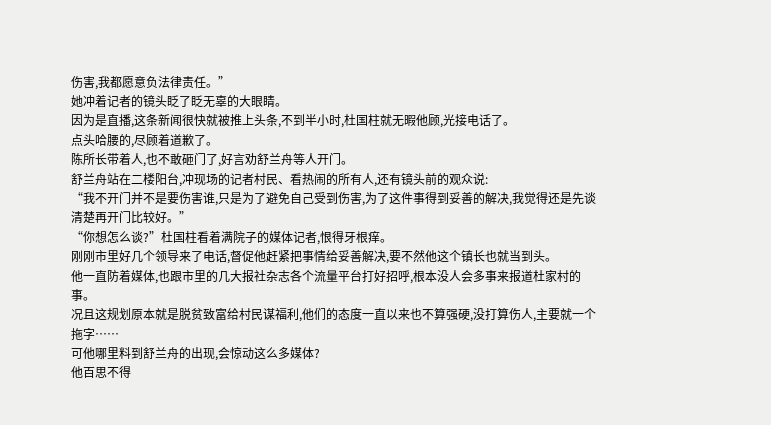伤害,我都愿意负法律责任。”
她冲着记者的镜头眨了眨无辜的大眼睛。
因为是直播,这条新闻很快就被推上头条,不到半小时,杜国柱就无暇他顾,光接电话了。
点头哈腰的,尽顾着道歉了。
陈所长带着人,也不敢砸门了,好言劝舒兰舟等人开门。
舒兰舟站在二楼阳台,冲现场的记者村民、看热闹的所有人,还有镜头前的观众说:
“我不开门并不是要伤害谁,只是为了避免自己受到伤害,为了这件事得到妥善的解决,我觉得还是先谈清楚再开门比较好。”
“你想怎么谈?”杜国柱看着满院子的媒体记者,恨得牙根痒。
刚刚市里好几个领导来了电话,督促他赶紧把事情给妥善解决,要不然他这个镇长也就当到头。
他一直防着媒体,也跟市里的几大报社杂志各个流量平台打好招呼,根本没人会多事来报道杜家村的事。
况且这规划原本就是脱贫致富给村民谋福利,他们的态度一直以来也不算强硬,没打算伤人,主要就一个拖字……
可他哪里料到舒兰舟的出现,会惊动这么多媒体?
他百思不得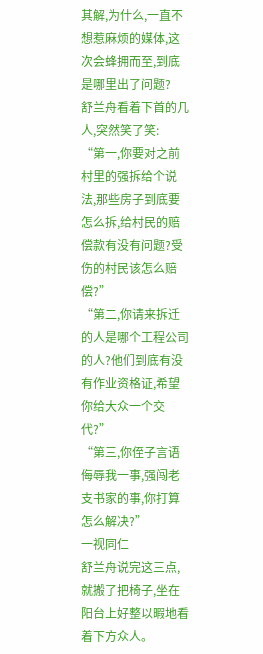其解,为什么,一直不想惹麻烦的媒体,这次会蜂拥而至,到底是哪里出了问题?
舒兰舟看着下首的几人,突然笑了笑:
“第一,你要对之前村里的强拆给个说法,那些房子到底要怎么拆,给村民的赔偿款有没有问题?受伤的村民该怎么赔偿?”
“第二,你请来拆迁的人是哪个工程公司的人?他们到底有没有作业资格证,希望你给大众一个交代?”
“第三,你侄子言语侮辱我一事,强闯老支书家的事,你打算怎么解决?”
一视同仁
舒兰舟说完这三点,就搬了把椅子,坐在阳台上好整以暇地看着下方众人。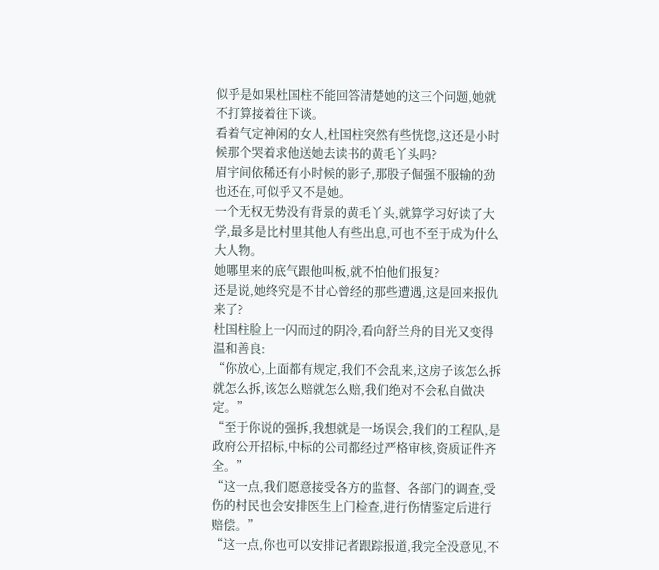似乎是如果杜国柱不能回答清楚她的这三个问题,她就不打算接着往下谈。
看着气定神闲的女人,杜国柱突然有些恍惚,这还是小时候那个哭着求他送她去读书的黄毛丫头吗?
眉宇间依稀还有小时候的影子,那股子倔强不服输的劲也还在,可似乎又不是她。
一个无权无势没有背景的黄毛丫头,就算学习好读了大学,最多是比村里其他人有些出息,可也不至于成为什么大人物。
她哪里来的底气跟他叫板,就不怕他们报复?
还是说,她终究是不甘心曾经的那些遭遇,这是回来报仇来了?
杜国柱脸上一闪而过的阴冷,看向舒兰舟的目光又变得温和善良:
“你放心,上面都有规定,我们不会乱来,这房子该怎么拆就怎么拆,该怎么赔就怎么赔,我们绝对不会私自做决定。”
“至于你说的强拆,我想就是一场误会,我们的工程队,是政府公开招标,中标的公司都经过严格审核,资质证件齐全。”
“这一点,我们愿意接受各方的监督、各部门的调查,受伤的村民也会安排医生上门检查,进行伤情鉴定后进行赔偿。”
“这一点,你也可以安排记者跟踪报道,我完全没意见,不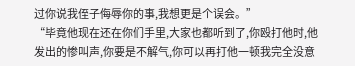过你说我侄子侮辱你的事,我想更是个误会。”
“毕竟他现在还在你们手里,大家也都听到了,你殴打他时,他发出的惨叫声,你要是不解气,你可以再打他一顿我完全没意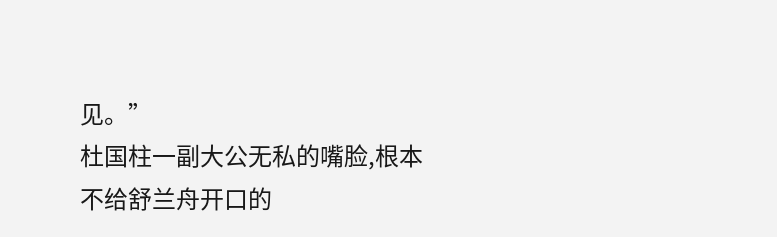见。”
杜国柱一副大公无私的嘴脸,根本不给舒兰舟开口的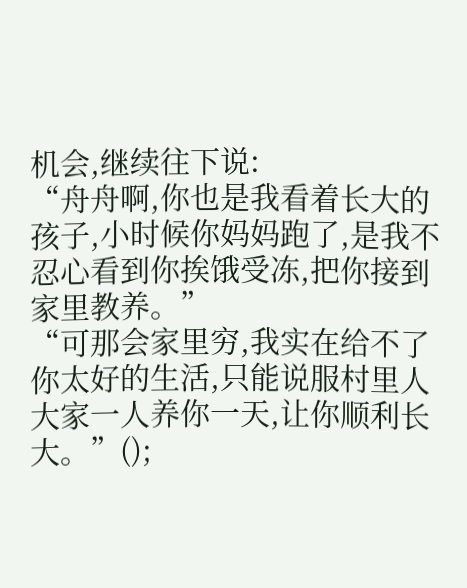机会,继续往下说:
“舟舟啊,你也是我看着长大的孩子,小时候你妈妈跑了,是我不忍心看到你挨饿受冻,把你接到家里教养。”
“可那会家里穷,我实在给不了你太好的生活,只能说服村里人大家一人养你一天,让你顺利长大。”();